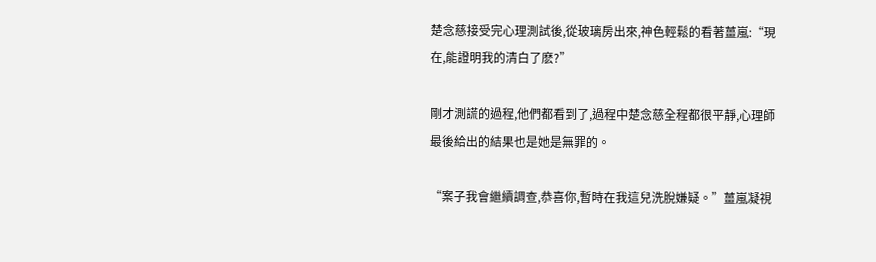楚念慈接受完心理測試後,從玻璃房出來,神色輕鬆的看著薑嵐:“現在,能證明我的清白了麽?”

剛才測謊的過程,他們都看到了,過程中楚念慈全程都很平靜,心理師最後給出的結果也是她是無罪的。

“案子我會繼續調查,恭喜你,暫時在我這兒洗脫嫌疑。”薑嵐凝視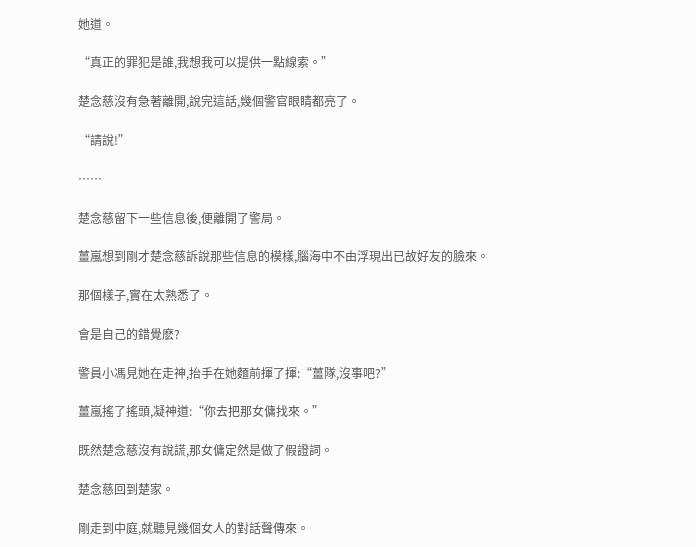她道。

“真正的罪犯是誰,我想我可以提供一點線索。”

楚念慈沒有急著離開,說完這話,幾個警官眼睛都亮了。

“請說!”

……

楚念慈留下一些信息後,便離開了警局。

薑嵐想到剛才楚念慈訴說那些信息的模樣,腦海中不由浮現出已故好友的臉來。

那個樣子,實在太熟悉了。

會是自己的錯覺麽?

警員小馮見她在走神,抬手在她麵前揮了揮:“薑隊,沒事吧?”

薑嵐搖了搖頭,凝神道:“你去把那女傭找來。”

既然楚念慈沒有說謊,那女傭定然是做了假證詞。

楚念慈回到楚家。

剛走到中庭,就聽見幾個女人的對話聲傳來。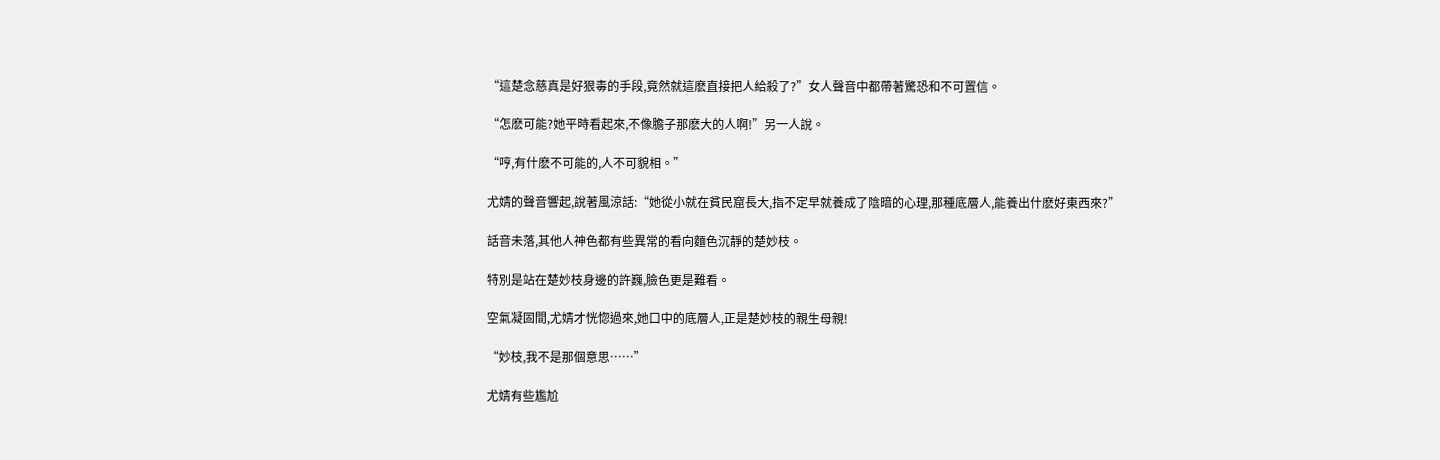“這楚念慈真是好狠毒的手段,竟然就這麽直接把人給殺了?”女人聲音中都帶著驚恐和不可置信。

“怎麽可能?她平時看起來,不像膽子那麽大的人啊!”另一人說。

“哼,有什麽不可能的,人不可貌相。”

尤婧的聲音響起,說著風涼話:“她從小就在貧民窟長大,指不定早就養成了陰暗的心理,那種底層人,能養出什麽好東西來?”

話音未落,其他人神色都有些異常的看向麵色沉靜的楚妙枝。

特別是站在楚妙枝身邊的許巍,臉色更是難看。

空氣凝固間,尤婧才恍惚過來,她口中的底層人,正是楚妙枝的親生母親!

“妙枝,我不是那個意思……”

尤婧有些尷尬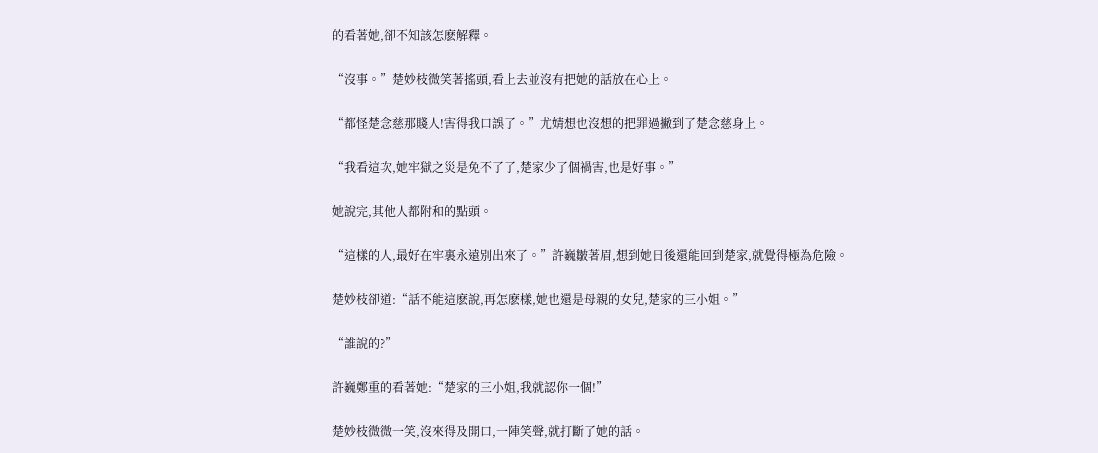的看著她,卻不知該怎麽解釋。

“沒事。”楚妙枝微笑著搖頭,看上去並沒有把她的話放在心上。

“都怪楚念慈那賤人!害得我口誤了。”尤婧想也沒想的把罪過撇到了楚念慈身上。

“我看這次,她牢獄之災是免不了了,楚家少了個禍害,也是好事。”

她說完,其他人都附和的點頭。

“這樣的人,最好在牢裏永遠別出來了。”許巍皺著眉,想到她日後還能回到楚家,就覺得極為危險。

楚妙枝卻道:“話不能這麽說,再怎麽樣,她也還是母親的女兒,楚家的三小姐。”

“誰說的?”

許巍鄭重的看著她:“楚家的三小姐,我就認你一個!”

楚妙枝微微一笑,沒來得及開口,一陣笑聲,就打斷了她的話。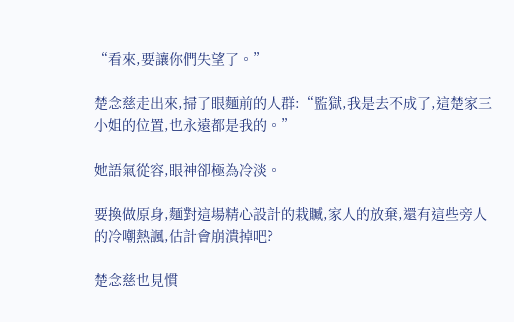“看來,要讓你們失望了。”

楚念慈走出來,掃了眼麵前的人群:“監獄,我是去不成了,這楚家三小姐的位置,也永遠都是我的。”

她語氣從容,眼神卻極為冷淡。

要換做原身,麵對這場精心設計的栽贓,家人的放棄,還有這些旁人的冷嘲熱諷,估計會崩潰掉吧?

楚念慈也見慣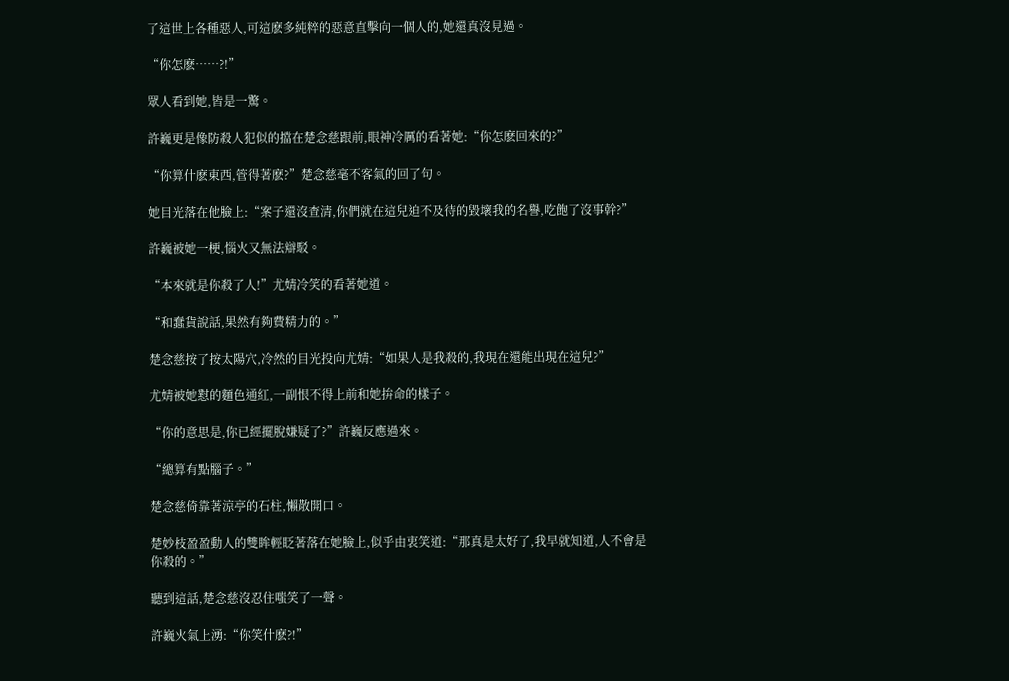了這世上各種惡人,可這麽多純粹的惡意直擊向一個人的,她還真沒見過。

“你怎麽……?!”

眾人看到她,皆是一驚。

許巍更是像防殺人犯似的擋在楚念慈跟前,眼神冷厲的看著她:“你怎麽回來的?”

“你算什麽東西,管得著麽?”楚念慈毫不客氣的回了句。

她目光落在他臉上:“案子還沒查清,你們就在這兒迫不及待的毀壞我的名譽,吃飽了沒事幹?”

許巍被她一梗,惱火又無法辯駁。

“本來就是你殺了人!”尤婧冷笑的看著她道。

“和蠢貨說話,果然有夠費精力的。”

楚念慈按了按太陽穴,冷然的目光投向尤婧:“如果人是我殺的,我現在還能出現在這兒?”

尤婧被她懟的麵色通紅,一副恨不得上前和她拚命的樣子。

“你的意思是,你已經擺脫嫌疑了?”許巍反應過來。

“總算有點腦子。”

楚念慈倚靠著涼亭的石柱,懶散開口。

楚妙枝盈盈動人的雙眸輕眨著落在她臉上,似乎由衷笑道:“那真是太好了,我早就知道,人不會是你殺的。”

聽到這話,楚念慈沒忍住嗤笑了一聲。

許巍火氣上湧:“你笑什麽?!”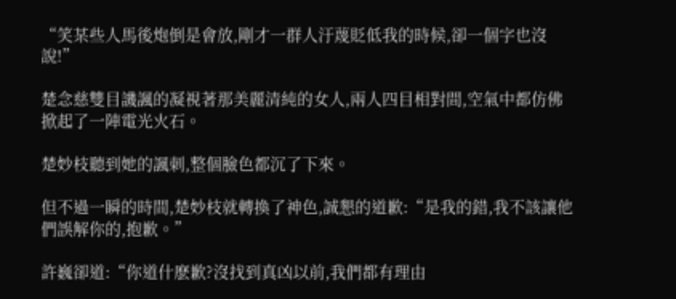“笑某些人馬後炮倒是會放,剛才一群人汙蔑貶低我的時候,卻一個字也沒說!”

楚念慈雙目譏諷的凝視著那美麗清純的女人,兩人四目相對間,空氣中都仿佛掀起了一陣電光火石。

楚妙枝聽到她的諷刺,整個臉色都沉了下來。

但不過一瞬的時間,楚妙枝就轉換了神色,誠懇的道歉:“是我的錯,我不該讓他們誤解你的,抱歉。”

許巍卻道:“你道什麽歉?沒找到真凶以前,我們都有理由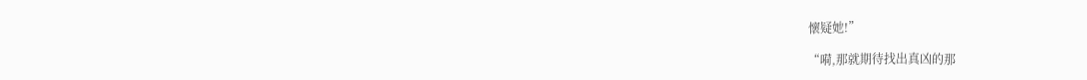懷疑她!”

“嗬,那就期待找出真凶的那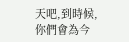天吧,到時候,你們會為今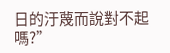日的汙蔑而說對不起嗎?”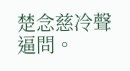楚念慈冷聲逼問。